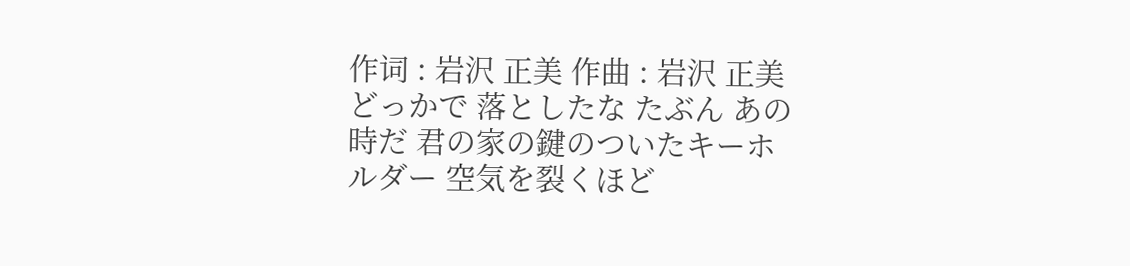作词 : 岩沢 正美 作曲 : 岩沢 正美 どっかで 落としたな たぶん あの時だ 君の家の鍵のついたキーホルダー 空気を裂くほど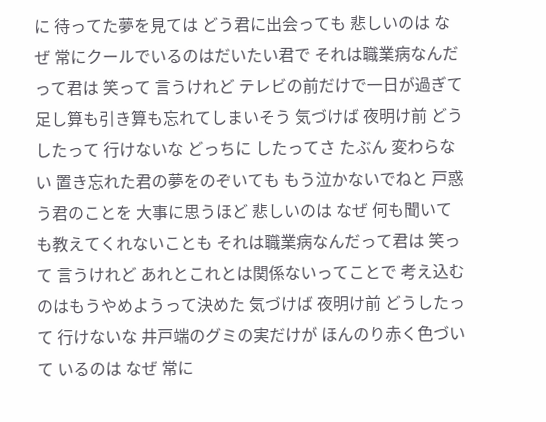に 待ってた夢を見ては どう君に出会っても 悲しいのは なぜ 常にクールでいるのはだいたい君で それは職業病なんだって君は 笑って 言うけれど テレビの前だけで一日が過ぎて 足し算も引き算も忘れてしまいそう 気づけば 夜明け前 どうしたって 行けないな どっちに したってさ たぶん 変わらない 置き忘れた君の夢をのぞいても もう泣かないでねと 戸惑う君のことを 大事に思うほど 悲しいのは なぜ 何も聞いても教えてくれないことも それは職業病なんだって君は 笑って 言うけれど あれとこれとは関係ないってことで 考え込むのはもうやめようって決めた 気づけば 夜明け前 どうしたって 行けないな 井戸端のグミの実だけが ほんのり赤く色づいて いるのは なぜ 常に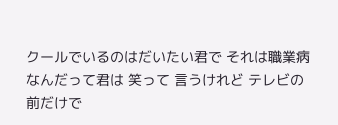クールでいるのはだいたい君で それは職業病なんだって君は 笑って 言うけれど テレビの前だけで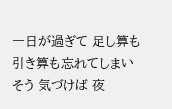一日が過ぎて 足し算も引き算も忘れてしまいそう 気づけば 夜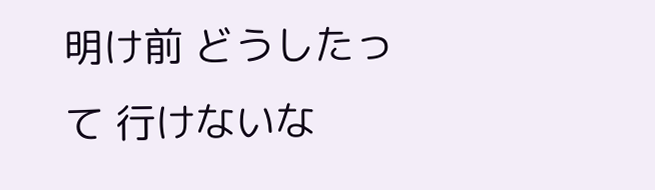明け前 どうしたって 行けないな